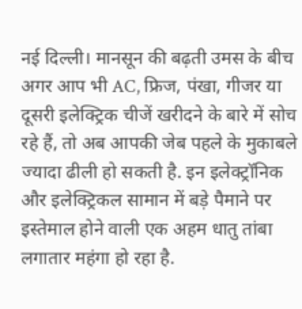नई दिल्ली। मानसून की बढ़ती उमस के बीच अगर आप भी AC, फ्रिज, पंखा, गीजर या दूसरी इलेक्ट्रिक चीजें खरीदने के बारे में सोच रहे हैं, तो अब आपकी जेब पहले के मुकाबले ज्यादा ढीली हो सकती है. इन इलेक्ट्रॉनिक और इलेक्ट्रिकल सामान में बड़े पैमाने पर इस्तेमाल होने वाली एक अहम धातु तांबा लगातार महंगा हो रहा है.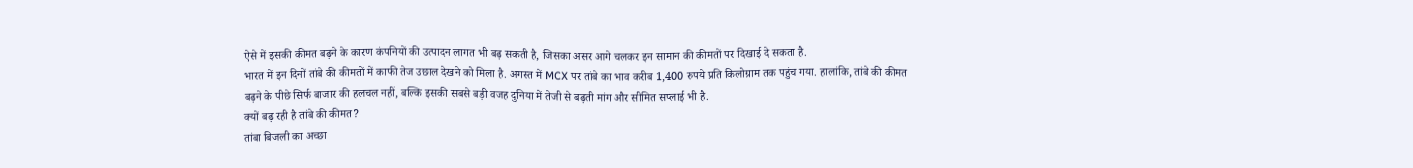ऐसे में इसकी कीमत बढ़ने के कारण कंपनियों की उत्पादन लागत भी बढ़ सकती है, जिसका असर आगे चलकर इन सामान की कीमतों पर दिखाई दे सकता है.
भारत में इन दिनों तांबे की कीमतों में काफी तेज उछाल देखने को मिला है. अगस्त में MCX पर तांबे का भाव करीब 1,400 रुपये प्रति किलोग्राम तक पहुंच गया. हालांकि, तांबे की कीमत बढ़ने के पीछे सिर्फ बाजार की हलचल नहीं, बल्कि इसकी सबसे बड़ी वजह दुनिया में तेजी से बढ़ती मांग और सीमित सप्लाई भी है.
क्यों बढ़ रही है तांबे की कीमत?
तांबा बिजली का अच्छा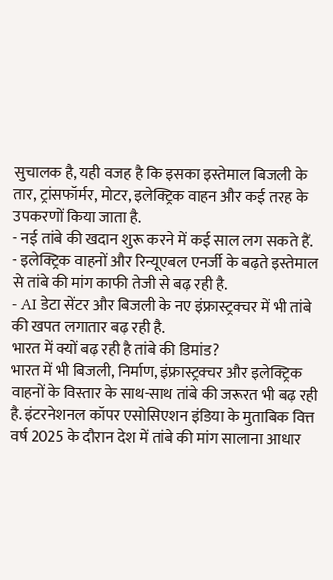सुचालक है, यही वजह है कि इसका इस्तेमाल बिजली के तार, ट्रांसफॉर्मर, मोटर, इलेक्ट्रिक वाहन और कई तरह के उपकरणों किया जाता है.
- नई तांबे की खदान शुरू करने में कई साल लग सकते हैं.
- इलेक्ट्रिक वाहनों और रिन्यूएबल एनर्जी के बढ़ते इस्तेमाल से तांबे की मांग काफी तेजी से बढ़ रही है.
- AI डेटा सेंटर और बिजली के नए इंफ्रास्ट्रक्चर में भी तांबे की खपत लगातार बढ़ रही है.
भारत में क्यों बढ़ रही है तांबे की डिमांड?
भारत में भी बिजली, निर्माण, इंफ्रास्ट्रक्चर और इलेक्ट्रिक वाहनों के विस्तार के साथ-साथ तांबे की जरूरत भी बढ़ रही है. इंटरनेशनल कॉपर एसोसिएशन इंडिया के मुताबिक वित्त वर्ष 2025 के दौरान देश में तांबे की मांग सालाना आधार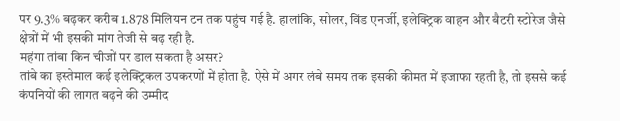पर 9.3% बढ़कर करीब 1.878 मिलियन टन तक पहुंच गई है. हालांकि, सोलर, विंड एनर्जी, इलेक्ट्रिक वाहन और बैटरी स्टोरेज जैसे क्षेत्रों में भी इसकी मांग तेजी से बढ़ रही है.
महंगा तांबा किन चीजों पर डाल सकता है असर?
तांबे का इस्तेमाल कई इलेक्ट्रिकल उपकरणों में होता है. ऐसे में अगर लंबे समय तक इसकी कीमत में इजाफा रहती है, तो इससे कई कंपनियों की लागत बढ़ने की उम्मीद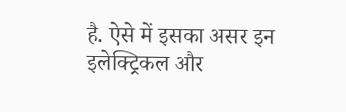है. ऐसे में इसका असर इन इलेक्ट्रिकल और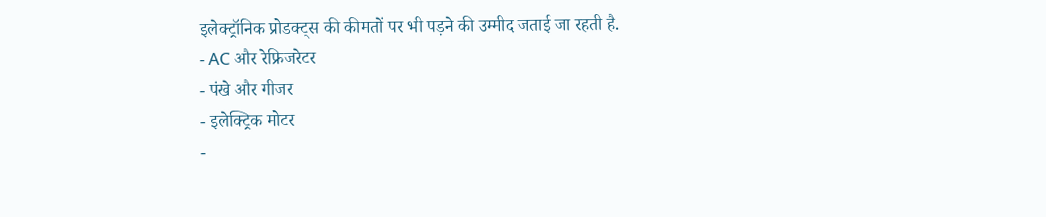इलेक्ट्रॉनिक प्रोडक्ट्स की कीमतों पर भी पड़ने की उम्मीद जताई जा रहती है.
- AC और रेफ्रिजरेटर
- पंखे और गीजर
- इलेक्ट्रिक मोटर
-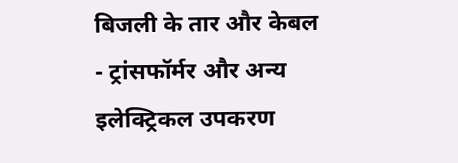बिजली के तार और केबल
- ट्रांसफॉर्मर और अन्य इलेक्ट्रिकल उपकरण